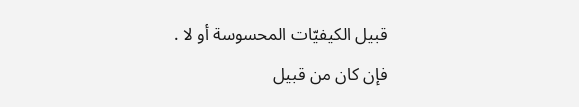قبيل الكيفيّات المحسوسة أو لا .
فإن كان من قبيل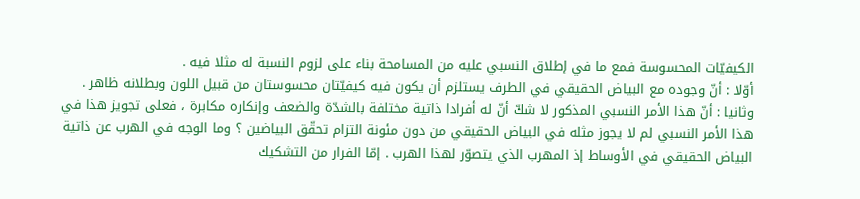الكيفيّات المحسوسة فمع ما في إطلاق النسبي عليه من المسامحة بناء على لزوم النسبة له مثلا فيه .
أوّلا : أنّ وجوده مع البياض الحقيقي في الطرف يستلزم أن يكون فيه كيفيّتان محسوستان من قبيل اللون وبطلانه ظاهر .
وثانيا : أنّ هذا الأمر النسبي المذكور لا شكّ أنّ له أفرادا ذاتية مختلفة بالشدّة والضعف وإنكاره مكابرة ، فعلى تجويز هذا في هذا الأمر النسبي لم لا يجوز مثله في البياض الحقيقي من دون مئونة التزام تحقّق البياضين ؟ وما الوجه في الهرب عن ذاتية البياض الحقيقي في الأوساط إذ المهرب الذي يتصوّر لهذا الهرب . إمّا الفرار من التشكيك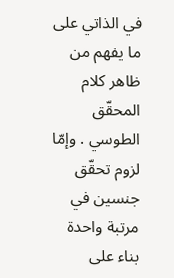في الذاتي على ما يفهم من ظاهر كلام المحقّق الطوسي . وإمّا لزوم تحقّق جنسين في مرتبة واحدة بناء على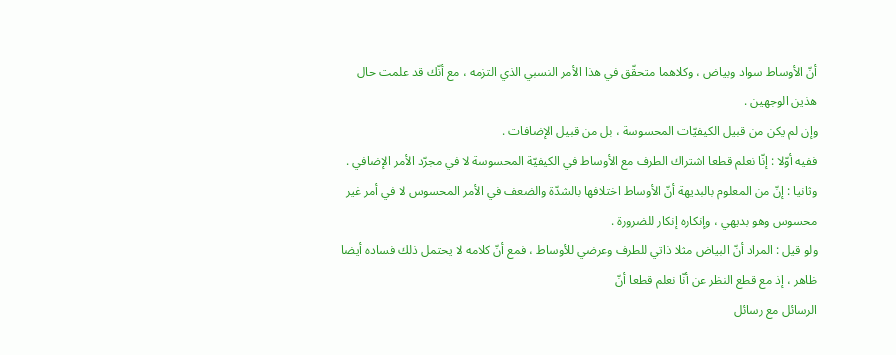أنّ الأوساط سواد وبياض ، وكلاهما متحقّق في هذا الأمر النسبي الذي التزمه ، مع أنّك قد علمت حال هذين الوجهين .
وإن لم يكن من قبيل الكيفيّات المحسوسة ، بل من قبيل الإضافات .
ففيه أوّلا : إنّا نعلم قطعا اشتراك الطرف مع الأوساط في الكيفيّة المحسوسة لا في مجرّد الأمر الإضافي .
وثانيا : إنّ من المعلوم بالبديهة أنّ الأوساط اختلافها بالشدّة والضعف في الأمر المحسوس لا في أمر غير محسوس وهو بديهي ، وإنكاره إنكار للضرورة .
ولو قيل : المراد أنّ البياض مثلا ذاتي للطرف وعرضي للأوساط ، فمع أنّ كلامه لا يحتمل ذلك فساده أيضا ظاهر ، إذ مع قطع النظر عن أنّا نعلم قطعا أنّ
الرسائل مع رسائل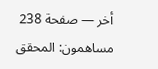أخر — صفحة 238
مساهمون: المحقق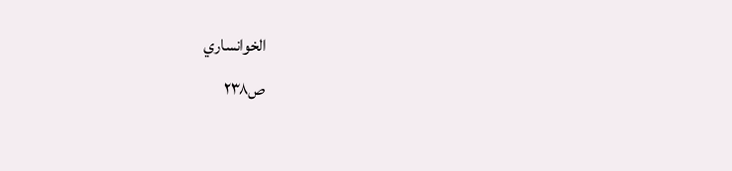الخوانساري
ص٢٣٨